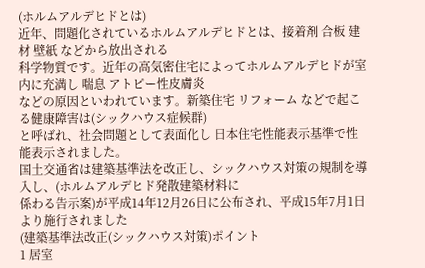(ホルムアルデヒドとは)
近年、問題化されているホルムアルデヒドとは、接着剤 合板 建材 壁紙 などから放出される
科学物質です。近年の高気密住宅によってホルムアルデヒドが室内に充満し 喘息 アトピー性皮膚炎
などの原因といわれています。新築住宅 リフォーム などで起こる健康障害は(シックハウス症候群)
と呼ばれ、社会問題として表面化し 日本住宅性能表示基準で性能表示されました。
国土交通省は建築基準法を改正し、シックハウス対策の規制を導入し、(ホルムアルデヒド発散建築材料に
係わる告示案)が平成14年12月26日に公布され、平成15年7月1日より施行されました
(建築基準法改正(シックハウス対策)ポイント
1 居室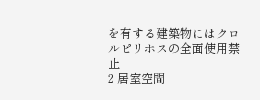を有する建築物にはクロルピリホスの全面使用禁止
2 居室空間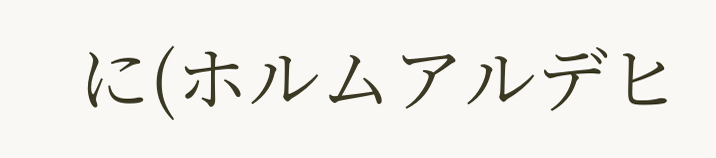に(ホルムアルデヒ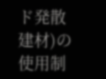ド発散建材)の使用制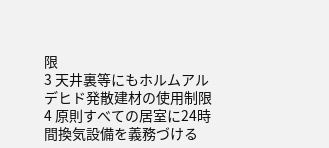限
3 天井裏等にもホルムアルデヒド発散建材の使用制限
4 原則すべての居室に24時間換気設備を義務づける